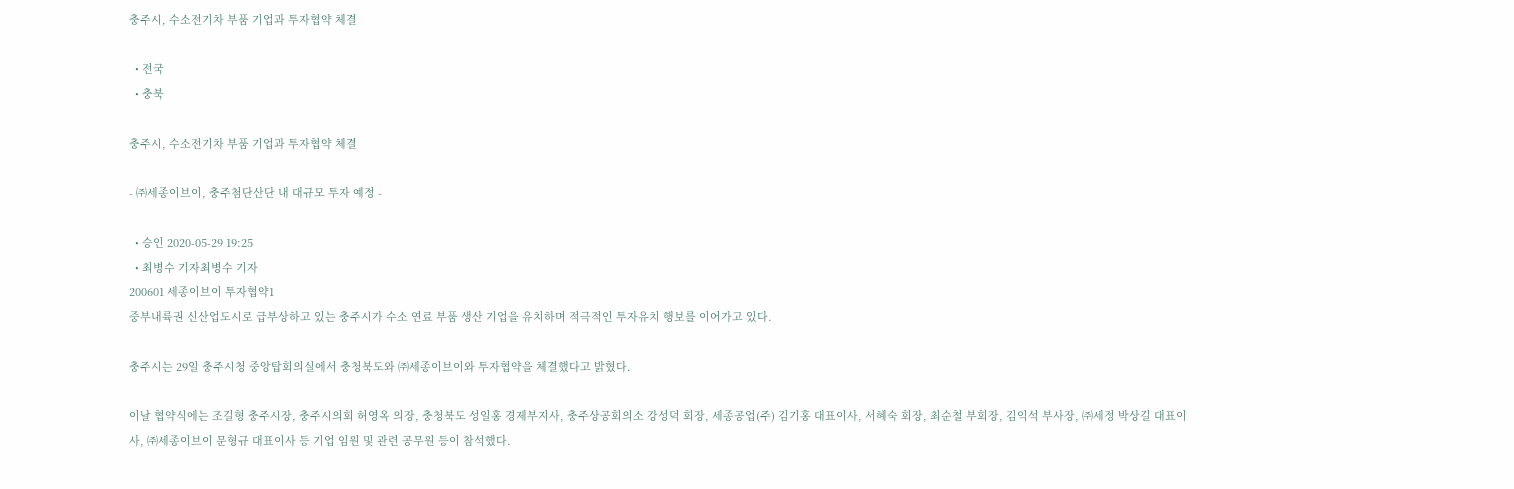충주시, 수소전기차 부품 기업과 투자협약 체결

  • 전국
  • 충북

충주시, 수소전기차 부품 기업과 투자협약 체결

- ㈜세종이브이, 충주첨단산단 내 대규모 투자 예정 -

  • 승인 2020-05-29 19:25
  • 최병수 기자최병수 기자
200601 세종이브이 투자협약1
중부내륙권 신산업도시로 급부상하고 있는 충주시가 수소 연료 부품 생산 기업을 유치하며 적극적인 투자유치 행보를 이어가고 있다.

충주시는 29일 충주시청 중앙탑회의실에서 충청북도와 ㈜세종이브이와 투자협약을 체결했다고 밝혔다.

이날 협약식에는 조길형 충주시장, 충주시의회 허영옥 의장, 충청북도 성일홍 경제부지사, 충주상공회의소 강성덕 회장, 세종공업(주) 김기홍 대표이사, 서혜숙 회장, 최순철 부회장, 김익석 부사장, ㈜세정 박상길 대표이사, ㈜세종이브이 문형규 대표이사 등 기업 임원 및 관련 공무원 등이 참석했다.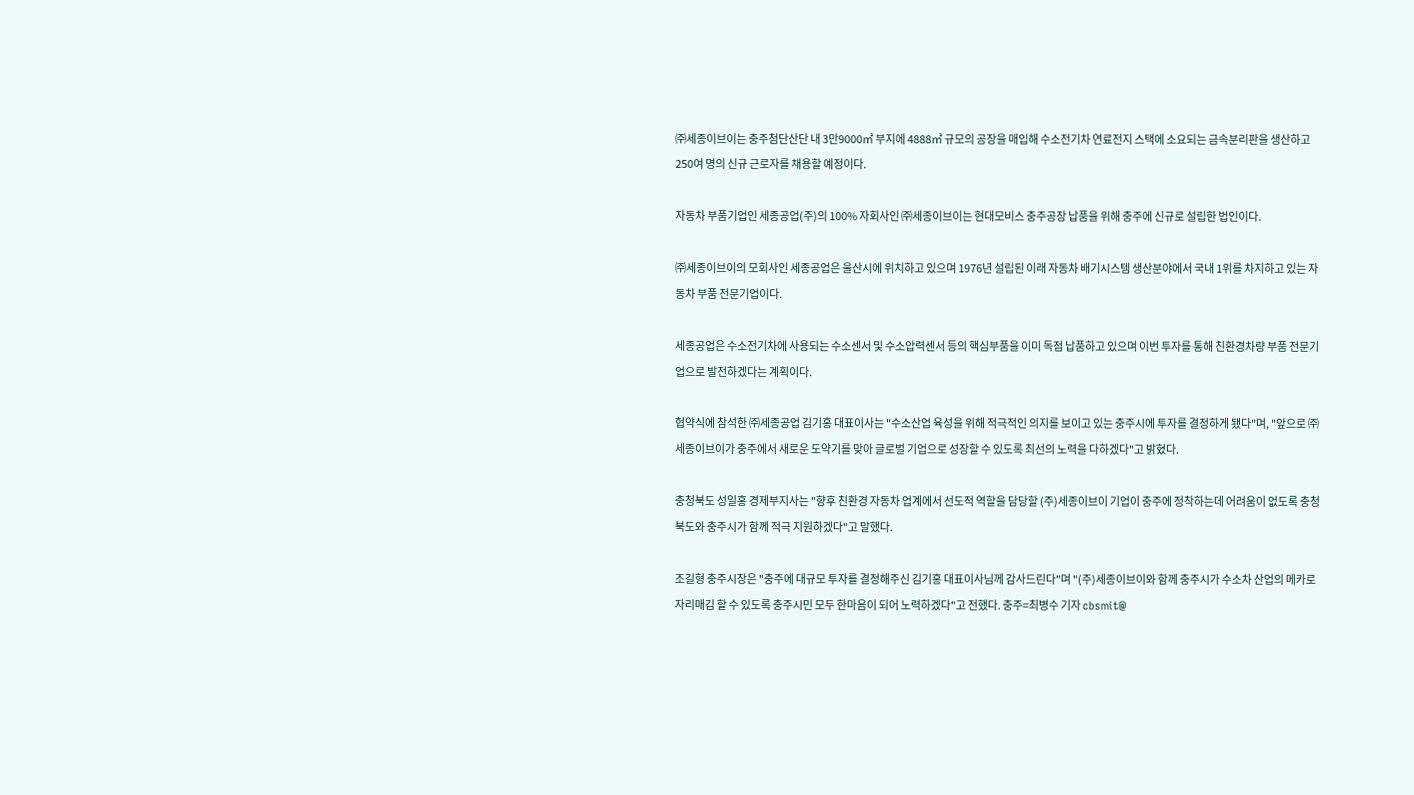㈜세종이브이는 충주첨단산단 내 3만9000㎡ 부지에 4888㎡ 규모의 공장을 매입해 수소전기차 연료전지 스택에 소요되는 금속분리판을 생산하고 250여 명의 신규 근로자를 채용할 예정이다.

자동차 부품기업인 세종공업(주)의 100% 자회사인 ㈜세종이브이는 현대모비스 충주공장 납품을 위해 충주에 신규로 설립한 법인이다.

㈜세종이브이의 모회사인 세종공업은 울산시에 위치하고 있으며 1976년 설립된 이래 자동차 배기시스템 생산분야에서 국내 1위를 차지하고 있는 자동차 부품 전문기업이다.

세종공업은 수소전기차에 사용되는 수소센서 및 수소압력센서 등의 핵심부품을 이미 독점 납품하고 있으며 이번 투자를 통해 친환경차량 부품 전문기업으로 발전하겠다는 계획이다.

협약식에 참석한 ㈜세종공업 김기홍 대표이사는 "수소산업 육성을 위해 적극적인 의지를 보이고 있는 충주시에 투자를 결정하게 됐다"며, "앞으로 ㈜세종이브이가 충주에서 새로운 도약기를 맞아 글로벌 기업으로 성장할 수 있도록 최선의 노력을 다하겠다"고 밝혔다.

충청북도 성일홍 경제부지사는 "향후 친환경 자동차 업계에서 선도적 역할을 담당할 (주)세종이브이 기업이 충주에 정착하는데 어려움이 없도록 충청북도와 충주시가 함께 적극 지원하겠다"고 말했다.

조길형 충주시장은 "충주에 대규모 투자를 결정해주신 김기홍 대표이사님께 감사드린다"며 "(주)세종이브이와 함께 충주시가 수소차 산업의 메카로 자리매김 할 수 있도록 충주시민 모두 한마음이 되어 노력하겠다"고 전했다. 충주=최병수 기자 cbsmit@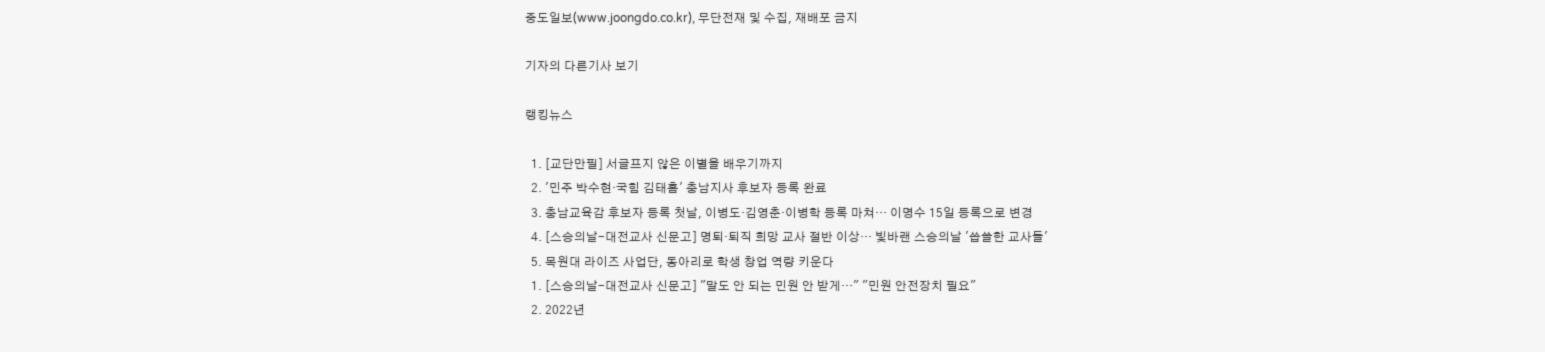중도일보(www.joongdo.co.kr), 무단전재 및 수집, 재배포 금지

기자의 다른기사 보기

랭킹뉴스

  1. [교단만필] 서글프지 않은 이별을 배우기까지
  2. '민주 박수현·국힘 김태흠' 충남지사 후보자 등록 완료
  3. 충남교육감 후보자 등록 첫날, 이병도·김영춘·이병학 등록 마쳐… 이명수 15일 등록으로 변경
  4. [스승의날-대전교사 신문고] 명퇴·퇴직 희망 교사 절반 이상… 빛바랜 스승의날 '씁쓸한 교사들'
  5. 목원대 라이즈 사업단, 동아리로 학생 창업 역량 키운다
  1. [스승의날-대전교사 신문고] "말도 안 되는 민원 안 받게…" "민원 안전장치 필요"
  2. 2022년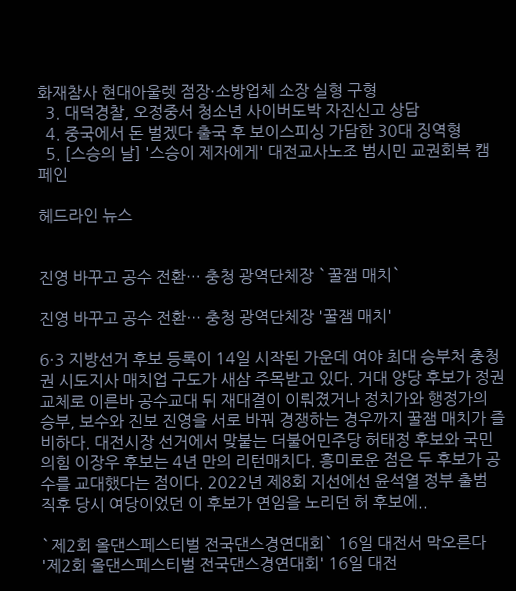화재참사 현대아울렛 점장·소방업체 소장 실형 구형
  3. 대덕경찰, 오정중서 청소년 사이버도박 자진신고 상담
  4. 중국에서 돈 벌겠다 출국 후 보이스피싱 가담한 30대 징역형
  5. [스승의 날] '스승이 제자에게' 대전교사노조 범시민 교권회복 캠페인

헤드라인 뉴스


진영 바꾸고 공수 전환… 충청 광역단체장 `꿀잼 매치`

진영 바꾸고 공수 전환… 충청 광역단체장 '꿀잼 매치'

6·3 지방선거 후보 등록이 14일 시작된 가운데 여야 최대 승부처 충청권 시도지사 매치업 구도가 새삼 주목받고 있다. 거대 양당 후보가 정권교체로 이른바 공수교대 뒤 재대결이 이뤄졌거나 정치가와 행정가의 승부, 보수와 진보 진영을 서로 바꿔 경쟁하는 경우까지 꿀잼 매치가 즐비하다. 대전시장 선거에서 맞붙는 더불어민주당 허태정 후보와 국민의힘 이장우 후보는 4년 만의 리턴매치다. 흥미로운 점은 두 후보가 공수를 교대했다는 점이다. 2022년 제8회 지선에선 윤석열 정부 출범 직후 당시 여당이었던 이 후보가 연임을 노리던 허 후보에..

`제2회 올댄스페스티벌 전국댄스경연대회` 16일 대전서 막오른다
'제2회 올댄스페스티벌 전국댄스경연대회' 16일 대전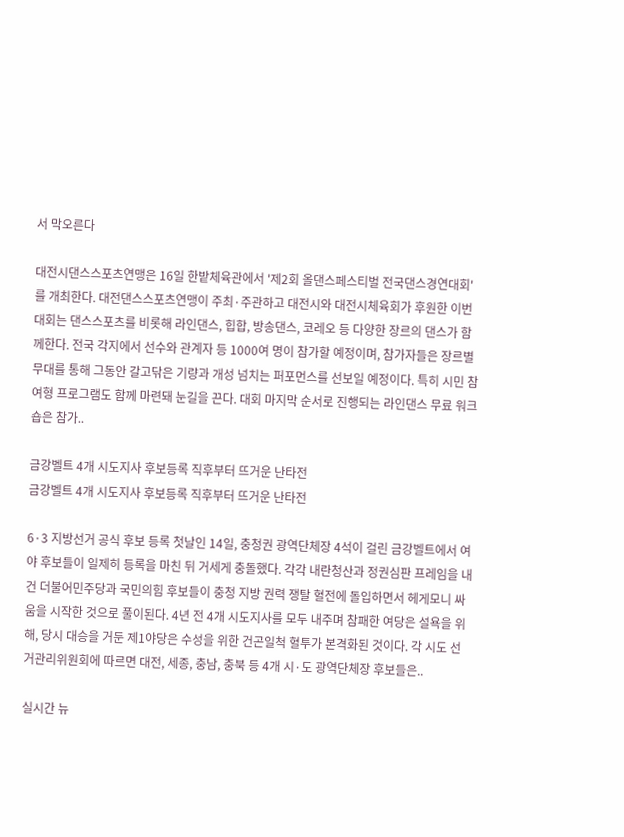서 막오른다

대전시댄스스포츠연맹은 16일 한밭체육관에서 '제2회 올댄스페스티벌 전국댄스경연대회'를 개최한다. 대전댄스스포츠연맹이 주최·주관하고 대전시와 대전시체육회가 후원한 이번 대회는 댄스스포츠를 비롯해 라인댄스, 힙합, 방송댄스, 코레오 등 다양한 장르의 댄스가 함께한다. 전국 각지에서 선수와 관계자 등 1000여 명이 참가할 예정이며, 참가자들은 장르별 무대를 통해 그동안 갈고닦은 기량과 개성 넘치는 퍼포먼스를 선보일 예정이다. 특히 시민 참여형 프로그램도 함께 마련돼 눈길을 끈다. 대회 마지막 순서로 진행되는 라인댄스 무료 워크숍은 참가..

금강벨트 4개 시도지사 후보등록 직후부터 뜨거운 난타전
금강벨트 4개 시도지사 후보등록 직후부터 뜨거운 난타전

6·3 지방선거 공식 후보 등록 첫날인 14일, 충청권 광역단체장 4석이 걸린 금강벨트에서 여야 후보들이 일제히 등록을 마친 뒤 거세게 충돌했다. 각각 내란청산과 정권심판 프레임을 내 건 더불어민주당과 국민의힘 후보들이 충청 지방 권력 쟁탈 혈전에 돌입하면서 헤게모니 싸움을 시작한 것으로 풀이된다. 4년 전 4개 시도지사를 모두 내주며 참패한 여당은 설욕을 위해, 당시 대승을 거둔 제1야당은 수성을 위한 건곤일척 혈투가 본격화된 것이다. 각 시도 선거관리위원회에 따르면 대전, 세종, 충남, 충북 등 4개 시·도 광역단체장 후보들은..

실시간 뉴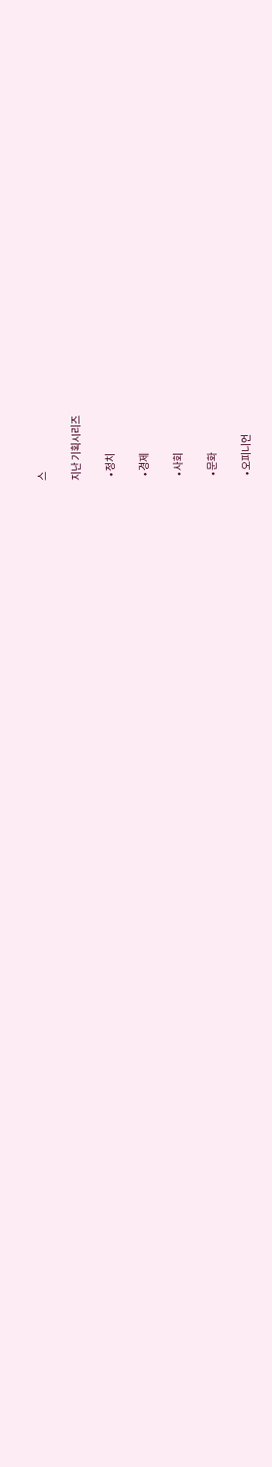스

지난 기획시리즈

  • 정치

  • 경제

  • 사회

  • 문화

  • 오피니언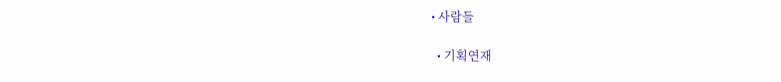• 사람들

  • 기획연재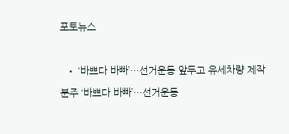포토뉴스

  • ‘바쁘다 바빠’…선거운동 앞두고 유세차량 제작 분주 ‘바쁘다 바빠’…선거운동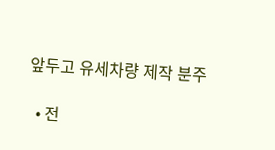앞두고 유세차량 제작 분주

  • 전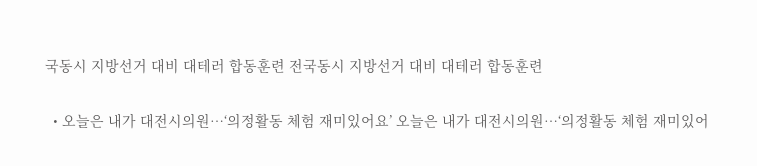국동시 지방선거 대비 대테러 합동훈련 전국동시 지방선거 대비 대테러 합동훈련

  • 오늘은 내가 대전시의원…‘의정활동 체험 재미있어요’ 오늘은 내가 대전시의원…‘의정활동 체험 재미있어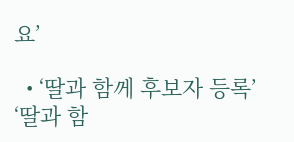요’

  • ‘딸과 함께 후보자 등록’ ‘딸과 함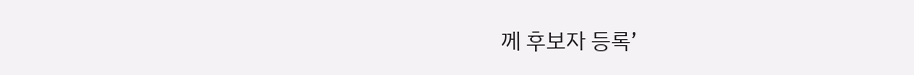께 후보자 등록’